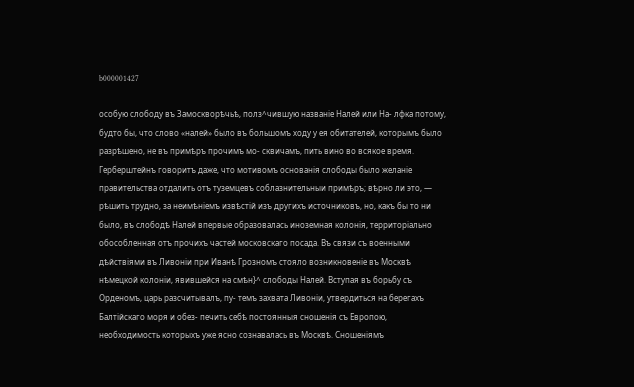b000001427

особую слободу въ Замоскворѣчьѣ, полз^чившую названіе Налей или На- лфка потому, будто бы, что слово «налей» было въ большомъ ходу у ея обитателей, которымъ было разрѣшено, не въ примѣръ прочимъ мо- сквичамъ, пить вино во всякое время. Герберштейнъ говоритъ даже, что мотивомъ основанія слободы было желаніе правительства отдалить отъ туземцевъ соблазнительныи примѣръ; вѣрно ли это, — рѣшить трудно, за неимѣніемъ извѣстій изъ другихъ источниковъ, но, какъ бы то ни было, въ слободѣ Налей впервые образовалась иноземная колонія, территоріально обособленная отъ прочихъ частей московскаго посада. Въ связи съ военными дѣйствіями въ Ливоніи при Иванѣ Грозномъ стояло возникновеніе въ Москвѣ нѣмецкой колоніи, явившейся на смѣн}^ слободы Налей. Вступая въ борьбу съ Орденомъ, царь разсчитывалъ, пу- темъ захвата Ливоніи, утвердиться на берегахъ Балтійскаго моря и обез- печить себѣ постоянныя сношенія съ Европою, необходимость которыхъ уже ясно сознавалась въ Москвѣ. Сношеніямъ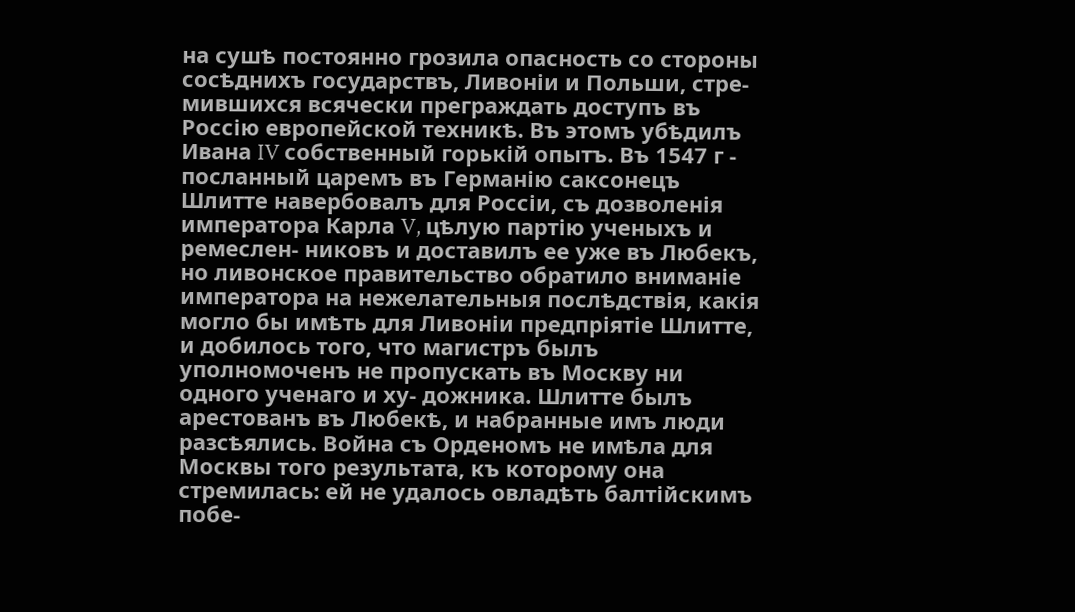на сушѣ постоянно грозила опасность со стороны сосѣднихъ государствъ, Ливоніи и Польши, стре- мившихся всячески преграждать доступъ въ Россію европейской техникѣ. Въ этомъ убѣдилъ Ивана IV собственный горькій опытъ. Въ 1547 г - посланный царемъ въ Германію саксонецъ Шлитте навербовалъ для Россіи, съ дозволенія императора Карла V, цѣлую партію ученыхъ и ремеслен- никовъ и доставилъ ее уже въ Любекъ, но ливонское правительство обратило вниманіе императора на нежелательныя послѣдствія, какія могло бы имѣть для Ливоніи предпріятіе Шлитте, и добилось того, что магистръ былъ уполномоченъ не пропускать въ Москву ни одного ученаго и ху- дожника. Шлитте былъ арестованъ въ Любекѣ, и набранные имъ люди разсѣялись. Война съ Орденомъ не имѣла для Москвы того результата, къ которому она стремилась: ей не удалось овладѣть балтійскимъ побе-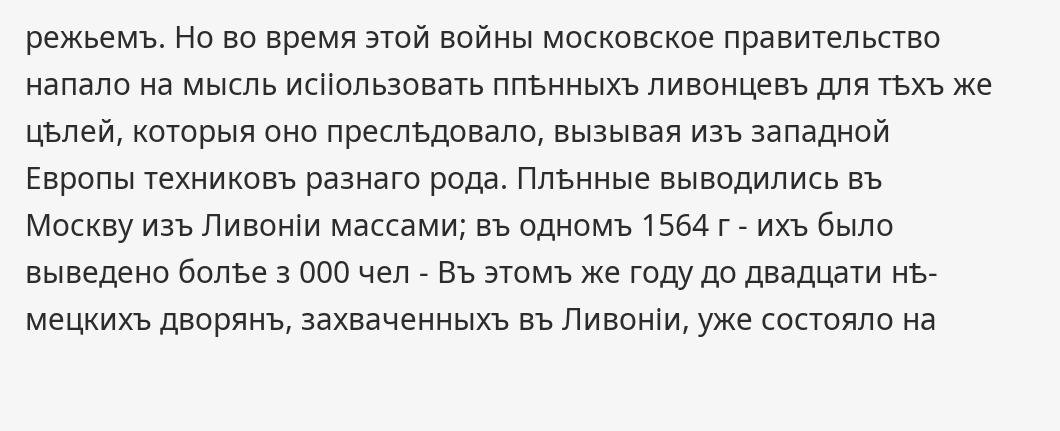режьемъ. Но во время этой войны московское правительство напало на мысль исііользовать ппѣнныхъ ливонцевъ для тѣхъ же цѣлей, которыя оно преслѣдовало, вызывая изъ западной Европы техниковъ разнаго рода. Плѣнные выводились въ Москву изъ Ливоніи массами; въ одномъ 1564 г - ихъ было выведено болѣе з 000 чел - Въ этомъ же году до двадцати нѣ- мецкихъ дворянъ, захваченныхъ въ Ливоніи, уже состояло на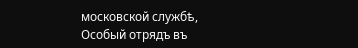московской службѣ, Особый отрядъ въ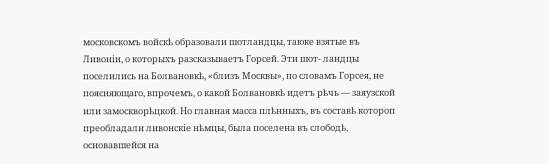московскомъ войскѣ образовали шотландцы, таюке взятые въ Ливоніи, о которыхъ разсказываетъ Горсей. Эти шот- ландцы поселились на Болвановкѣ, «близъ Москвы», по словамъ Горсея, не поясняющаго, впрочемъ, о какой Болвановкѣ идетъ рѣчь — заяузской или замоскворѣцкой. Но главная масса плѣнныхъ, въ составѣ котороп преобладали ливонскіе нѣмцы, была поселена въ слободѣ, основавшейся на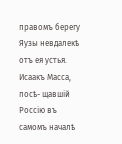правомъ берегу Яузы невдалекѣ отъ ея устья. Исаакъ Масса, посѣ- щавшій Россію въ самомъ началѣ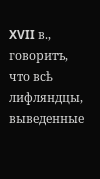XVII в., говоритъ, что всѣ лифляндцы, выведенные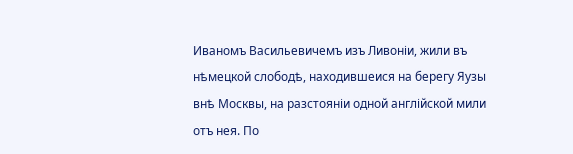Иваномъ Васильевичемъ изъ Ливоніи, жили въ нѣмецкой слободѣ, находившеися на берегу Яузы внѣ Москвы, на разстояніи одной англійской мили отъ нея. По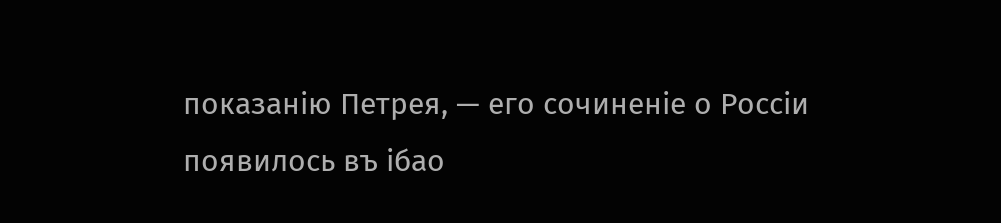показанію Петрея, — его сочиненіе о Россіи появилось въ ібао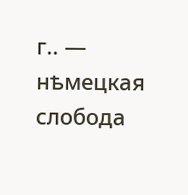г.. — нѣмецкая слобода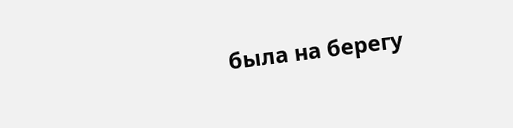была на берегу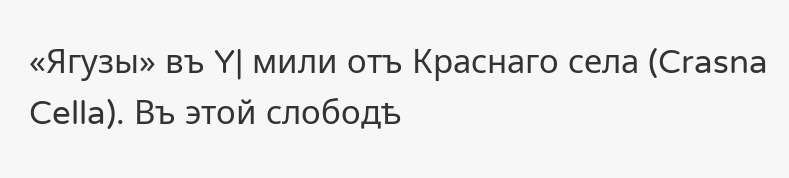«Ягузы» въ Y| мили отъ Краснаго села (Crasna Cella). Въ этой слободѣ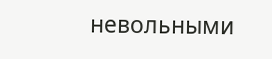невольными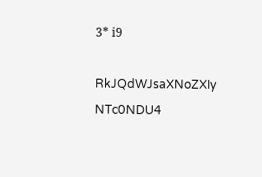3* і9

RkJQdWJsaXNoZXIy NTc0NDU4